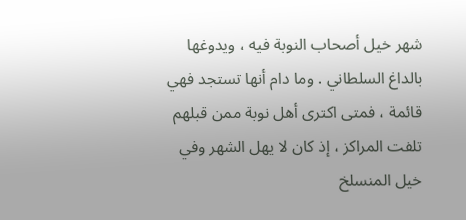شهر خيل أصحاب النوبة فيه ، ويدوغها بالداغ السلطاني . وما دام أنها تستجد فهي قائمة ، فمتى اكترى أهل نوبة ممن قبلهم تلفت المراكز ، إذ كان لا يهل الشهر وفي خيل المنسلخ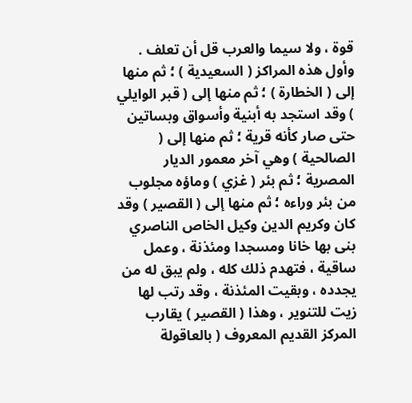قوة ، ولا سيما والعرب قل أن تعلف . وأول هذه المراكز ( السعيدية ) ؛ ثم منها إلى ( الخطارة ) ؛ ثم منها إلى ( قبر الوايلي ) وقد استجد به أبنية وأسواق وبساتين حتى صار كأنه قرية ؛ ثم منها إلى ( الصالحية ) وهي آخر معمور الديار المصرية ؛ ثم بئر ( غزي ) وماؤه مجلوب من بئر وراءه ؛ ثم منها إلى ( القصير ) وقد كان وكريم الدين وكيل الخاص الناصري بنى بها خانا ومسجدا ومئذنة ، وعمل ساقية ، فتهدم ذلك كله ، ولم يبق له من يجدده ، وبقيت المئذنة ، وقد رتب لها زيت للتنوير ، وهذا ( القصير ) يقارب المركز القديم المعروف ( بالعاقولة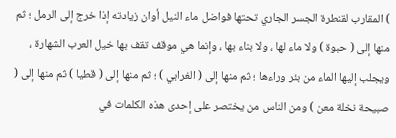) المقارب لقنطرة الجسر الجاري تحتها فواضل ماء النيل أوان زيادته إذا خرج إلى الرمل ؛ ثم منها إلى ( حبوة ) ولا ماء لها ، ولا بناء بها ، وإنما هي موقف تقف بها خيل العرب الشهارة ، ويجلب إليها الماء من بئر وراءها ؛ ثم منها إلى ( الغرابي ) ؛ ثم منها إلى ( قطيا ) ثم منها إلى ( صبيحة نخلة معن ) ومن الناس من يختصر على إحدى هذه الكلمات في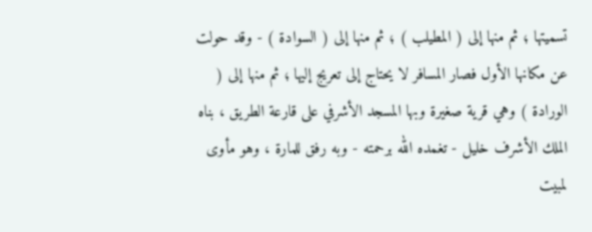تسميتها ؛ ثم منها إلى ( المطيلب ) ؛ ثم منها إلى ( السوادة ) - وقد حولت عن مكانها الأول فصار المسافر لا يحتاج إلى تعريج إليها ؛ ثم منها إلى ( الورادة ) وهي قرية صغيرة وبها المسجد الأشرفي على قارعة الطريق ، بناه الملك الأشرف خليل - تغمده الله برحمته - وبه رفق للمارة ، وهو مأوى لمبيت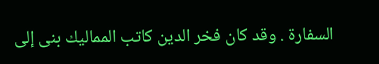السفارة . وقد كان فخر الدين كاتب المماليك بنى إلى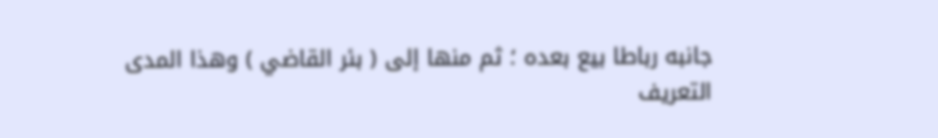جانبه رباطا بيع بعده ؛ ثم منها إلى ( بئر القاضي ) وهذا المدى
التعريف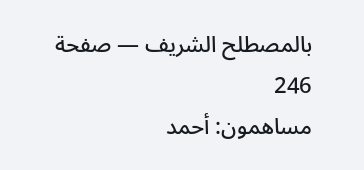بالمصطلح الشريف — صفحة 246
مساهمون: أحمد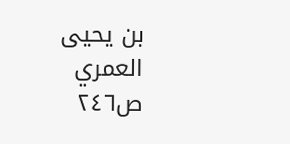بن يحيى العمري
ص٢٤٦